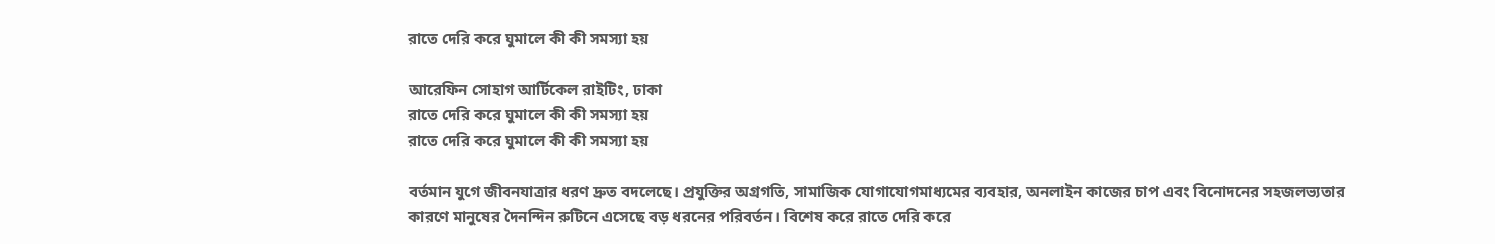রাতে দেরি করে ঘুমালে কী কী সমস্যা হয়

আরেফিন সোহাগ আর্টিকেল রাইটিং, ঢাকা
রাতে দেরি করে ঘুমালে কী কী সমস্যা হয়
রাতে দেরি করে ঘুমালে কী কী সমস্যা হয়

বর্তমান যুগে জীবনযাত্রার ধরণ দ্রুত বদলেছে। প্রযুক্তির অগ্রগতি, সামাজিক যোগাযোগমাধ্যমের ব্যবহার, অনলাইন কাজের চাপ এবং বিনোদনের সহজলভ্যতার কারণে মানুষের দৈনন্দিন রুটিনে এসেছে বড় ধরনের পরিবর্তন। বিশেষ করে রাতে দেরি করে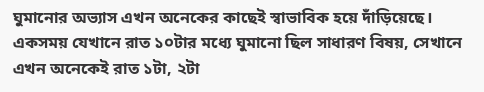ঘুমানোর অভ্যাস এখন অনেকের কাছেই স্বাভাবিক হয়ে দাঁড়িয়েছে। একসময় যেখানে রাত ১০টার মধ্যে ঘুমানো ছিল সাধারণ বিষয়, সেখানে এখন অনেকেই রাত ১টা, ২টা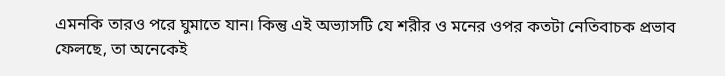এমনকি তারও পরে ঘুমাতে যান। কিন্তু এই অভ্যাসটি যে শরীর ও মনের ওপর কতটা নেতিবাচক প্রভাব ফেলছে, তা অনেকেই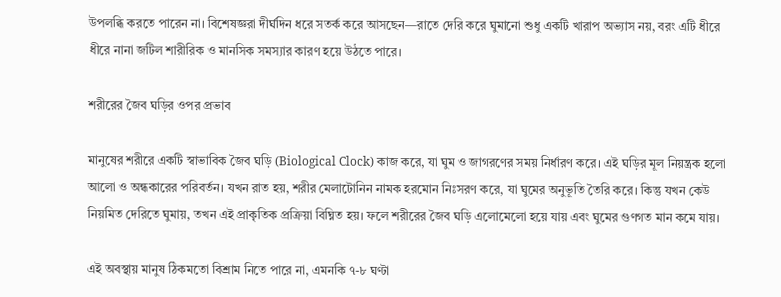উপলব্ধি করতে পারেন না। বিশেষজ্ঞরা দীর্ঘদিন ধরে সতর্ক করে আসছেন—রাতে দেরি করে ঘুমানো শুধু একটি খারাপ অভ্যাস নয়, বরং এটি ধীরে ধীরে নানা জটিল শারীরিক ও মানসিক সমস্যার কারণ হয়ে উঠতে পারে।

শরীরের জৈব ঘড়ির ওপর প্রভাব

মানুষের শরীরে একটি স্বাভাবিক জৈব ঘড়ি (Biological Clock) কাজ করে, যা ঘুম ও জাগরণের সময় নির্ধারণ করে। এই ঘড়ির মূল নিয়ন্ত্রক হলো আলো ও অন্ধকারের পরিবর্তন। যখন রাত হয়, শরীর মেলাটোনিন নামক হরমোন নিঃসরণ করে, যা ঘুমের অনুভূতি তৈরি করে। কিন্তু যখন কেউ নিয়মিত দেরিতে ঘুমায়, তখন এই প্রাকৃতিক প্রক্রিয়া বিঘ্নিত হয়। ফলে শরীরের জৈব ঘড়ি এলোমেলো হয়ে যায় এবং ঘুমের গুণগত মান কমে যায়।

এই অবস্থায় মানুষ ঠিকমতো বিশ্রাম নিতে পারে না, এমনকি ৭-৮ ঘণ্টা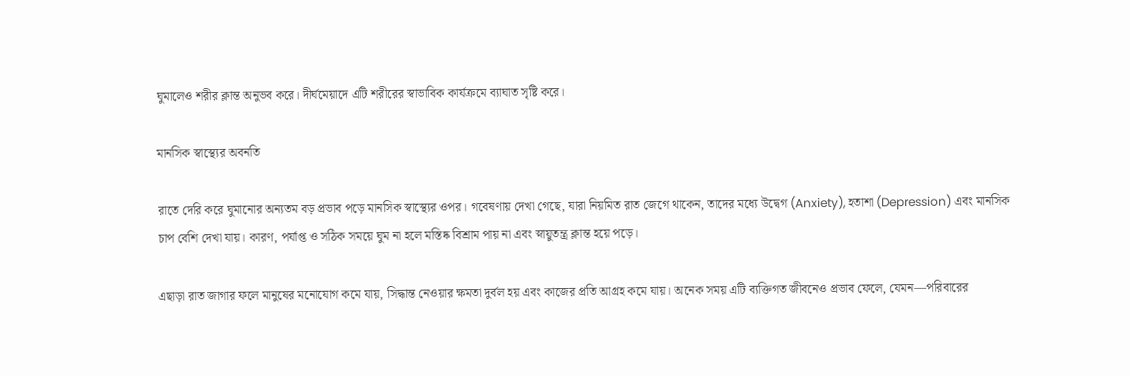ঘুমালেও শরীর ক্লান্ত অনুভব করে। দীর্ঘমেয়াদে এটি শরীরের স্বাভাবিক কার্যক্রমে ব্যাঘাত সৃষ্টি করে।

মানসিক স্বাস্থ্যের অবনতি

রাতে দেরি করে ঘুমানোর অন্যতম বড় প্রভাব পড়ে মানসিক স্বাস্থ্যের ওপর। গবেষণায় দেখা গেছে, যারা নিয়মিত রাত জেগে থাকেন, তাদের মধ্যে উদ্বেগ (Anxiety), হতাশা (Depression) এবং মানসিক চাপ বেশি দেখা যায়। কারণ, পর্যাপ্ত ও সঠিক সময়ে ঘুম না হলে মস্তিষ্ক বিশ্রাম পায় না এবং স্নায়ুতন্ত্র ক্লান্ত হয়ে পড়ে।

এছাড়া রাত জাগার ফলে মানুষের মনোযোগ কমে যায়, সিদ্ধান্ত নেওয়ার ক্ষমতা দুর্বল হয় এবং কাজের প্রতি আগ্রহ কমে যায়। অনেক সময় এটি ব্যক্তিগত জীবনেও প্রভাব ফেলে, যেমন—পরিবারের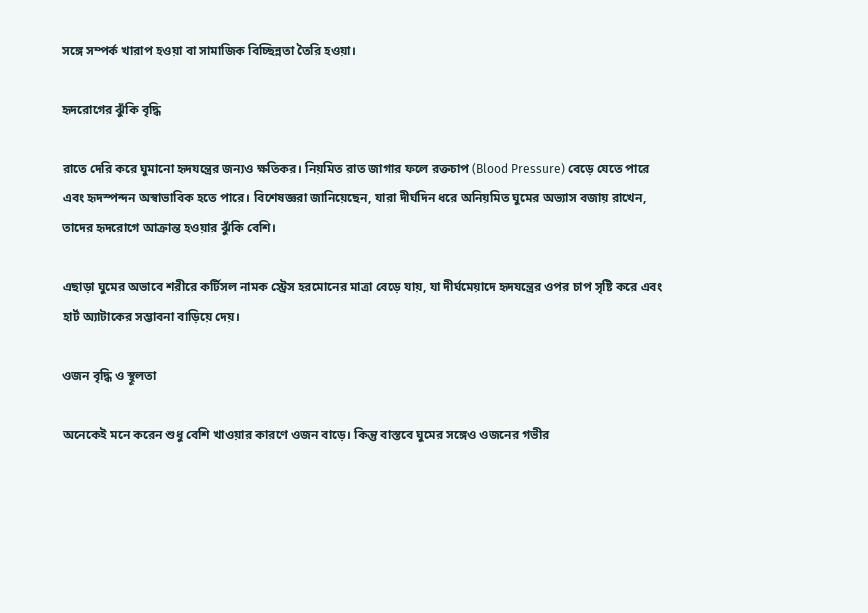সঙ্গে সম্পর্ক খারাপ হওয়া বা সামাজিক বিচ্ছিন্নতা তৈরি হওয়া।

হৃদরোগের ঝুঁকি বৃদ্ধি

রাতে দেরি করে ঘুমানো হৃদযন্ত্রের জন্যও ক্ষতিকর। নিয়মিত রাত জাগার ফলে রক্তচাপ (Blood Pressure) বেড়ে যেতে পারে এবং হৃদস্পন্দন অস্বাভাবিক হতে পারে। বিশেষজ্ঞরা জানিয়েছেন, যারা দীর্ঘদিন ধরে অনিয়মিত ঘুমের অভ্যাস বজায় রাখেন, তাদের হৃদরোগে আক্রান্ত হওয়ার ঝুঁকি বেশি।

এছাড়া ঘুমের অভাবে শরীরে কর্টিসল নামক স্ট্রেস হরমোনের মাত্রা বেড়ে যায়, যা দীর্ঘমেয়াদে হৃদযন্ত্রের ওপর চাপ সৃষ্টি করে এবং হার্ট অ্যাটাকের সম্ভাবনা বাড়িয়ে দেয়।

ওজন বৃদ্ধি ও স্থূলতা

অনেকেই মনে করেন শুধু বেশি খাওয়ার কারণে ওজন বাড়ে। কিন্তু বাস্তবে ঘুমের সঙ্গেও ওজনের গভীর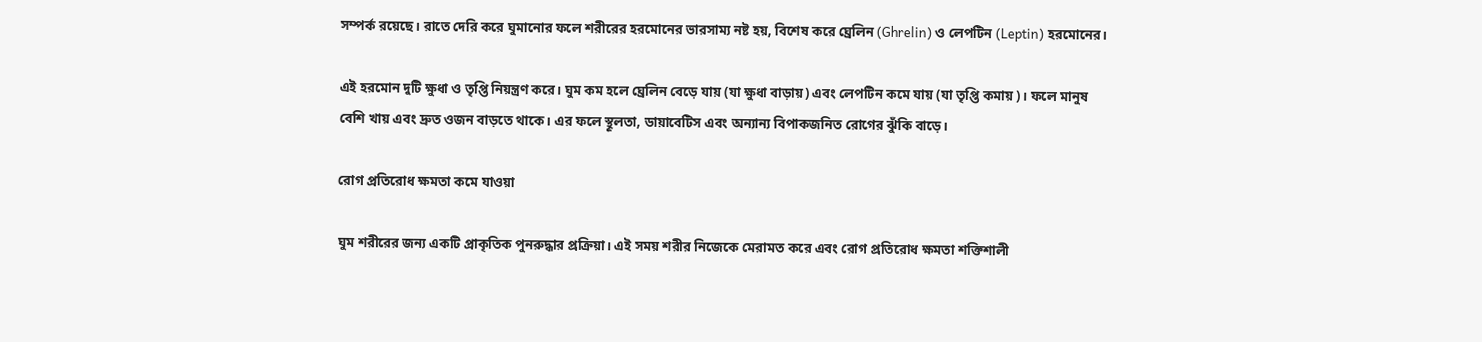সম্পর্ক রয়েছে। রাতে দেরি করে ঘুমানোর ফলে শরীরের হরমোনের ভারসাম্য নষ্ট হয়, বিশেষ করে ঘ্রেলিন (Ghrelin) ও লেপটিন (Leptin) হরমোনের।

এই হরমোন দুটি ক্ষুধা ও তৃপ্তি নিয়ন্ত্রণ করে। ঘুম কম হলে ঘ্রেলিন বেড়ে যায় (যা ক্ষুধা বাড়ায়) এবং লেপটিন কমে যায় (যা তৃপ্তি কমায়)। ফলে মানুষ বেশি খায় এবং দ্রুত ওজন বাড়তে থাকে। এর ফলে স্থূলতা, ডায়াবেটিস এবং অন্যান্য বিপাকজনিত রোগের ঝুঁকি বাড়ে।

রোগ প্রতিরোধ ক্ষমতা কমে যাওয়া

ঘুম শরীরের জন্য একটি প্রাকৃতিক পুনরুদ্ধার প্রক্রিয়া। এই সময় শরীর নিজেকে মেরামত করে এবং রোগ প্রতিরোধ ক্ষমতা শক্তিশালী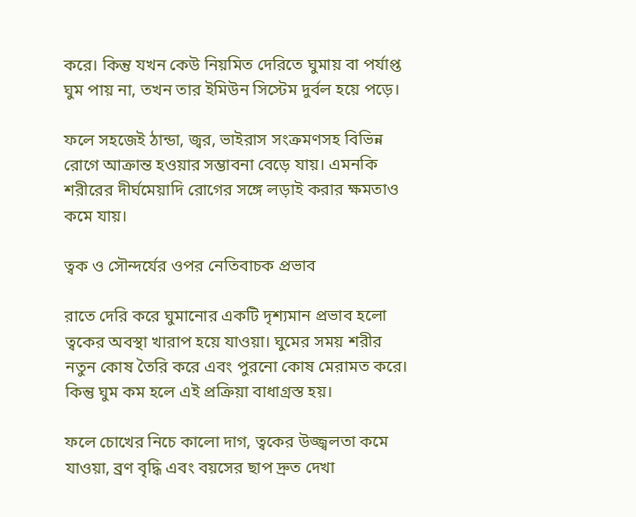করে। কিন্তু যখন কেউ নিয়মিত দেরিতে ঘুমায় বা পর্যাপ্ত ঘুম পায় না, তখন তার ইমিউন সিস্টেম দুর্বল হয়ে পড়ে।

ফলে সহজেই ঠান্ডা, জ্বর, ভাইরাস সংক্রমণসহ বিভিন্ন রোগে আক্রান্ত হওয়ার সম্ভাবনা বেড়ে যায়। এমনকি শরীরের দীর্ঘমেয়াদি রোগের সঙ্গে লড়াই করার ক্ষমতাও কমে যায়।

ত্বক ও সৌন্দর্যের ওপর নেতিবাচক প্রভাব

রাতে দেরি করে ঘুমানোর একটি দৃশ্যমান প্রভাব হলো ত্বকের অবস্থা খারাপ হয়ে যাওয়া। ঘুমের সময় শরীর নতুন কোষ তৈরি করে এবং পুরনো কোষ মেরামত করে। কিন্তু ঘুম কম হলে এই প্রক্রিয়া বাধাগ্রস্ত হয়।

ফলে চোখের নিচে কালো দাগ, ত্বকের উজ্জ্বলতা কমে যাওয়া, ব্রণ বৃদ্ধি এবং বয়সের ছাপ দ্রুত দেখা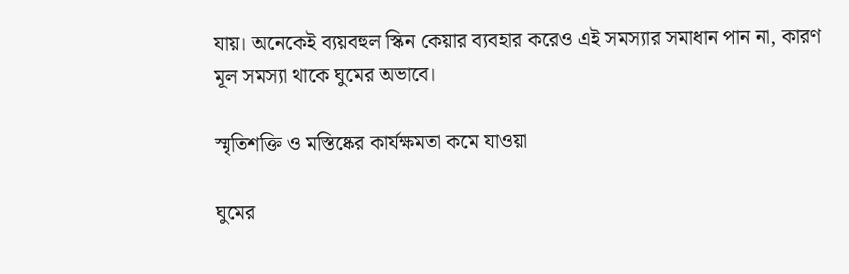যায়। অনেকেই ব্যয়বহুল স্কিন কেয়ার ব্যবহার করেও এই সমস্যার সমাধান পান না, কারণ মূল সমস্যা থাকে ঘুমের অভাবে।

স্মৃতিশক্তি ও মস্তিষ্কের কার্যক্ষমতা কমে যাওয়া

ঘুমের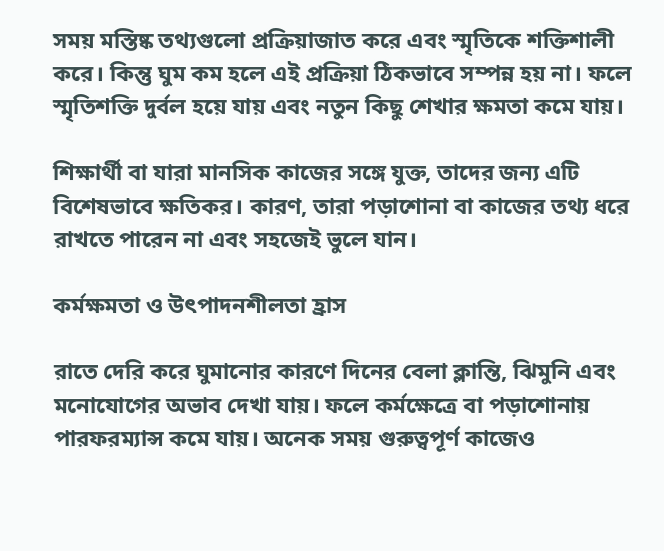সময় মস্তিষ্ক তথ্যগুলো প্রক্রিয়াজাত করে এবং স্মৃতিকে শক্তিশালী করে। কিন্তু ঘুম কম হলে এই প্রক্রিয়া ঠিকভাবে সম্পন্ন হয় না। ফলে স্মৃতিশক্তি দুর্বল হয়ে যায় এবং নতুন কিছু শেখার ক্ষমতা কমে যায়।

শিক্ষার্থী বা যারা মানসিক কাজের সঙ্গে যুক্ত, তাদের জন্য এটি বিশেষভাবে ক্ষতিকর। কারণ, তারা পড়াশোনা বা কাজের তথ্য ধরে রাখতে পারেন না এবং সহজেই ভুলে যান।

কর্মক্ষমতা ও উৎপাদনশীলতা হ্রাস

রাতে দেরি করে ঘুমানোর কারণে দিনের বেলা ক্লান্তি, ঝিমুনি এবং মনোযোগের অভাব দেখা যায়। ফলে কর্মক্ষেত্রে বা পড়াশোনায় পারফরম্যান্স কমে যায়। অনেক সময় গুরুত্বপূর্ণ কাজেও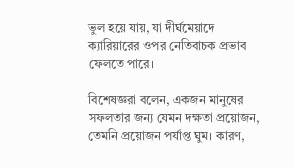ভুল হয়ে যায়, যা দীর্ঘমেয়াদে ক্যারিয়ারের ওপর নেতিবাচক প্রভাব ফেলতে পারে।

বিশেষজ্ঞরা বলেন, একজন মানুষের সফলতার জন্য যেমন দক্ষতা প্রয়োজন, তেমনি প্রয়োজন পর্যাপ্ত ঘুম। কারণ,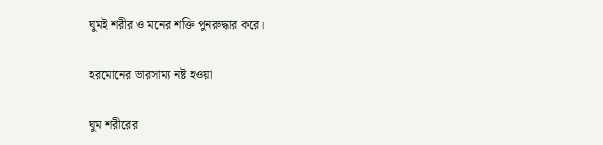ঘুমই শরীর ও মনের শক্তি পুনরুদ্ধার করে।

হরমোনের ভারসাম্য নষ্ট হওয়া

ঘুম শরীরের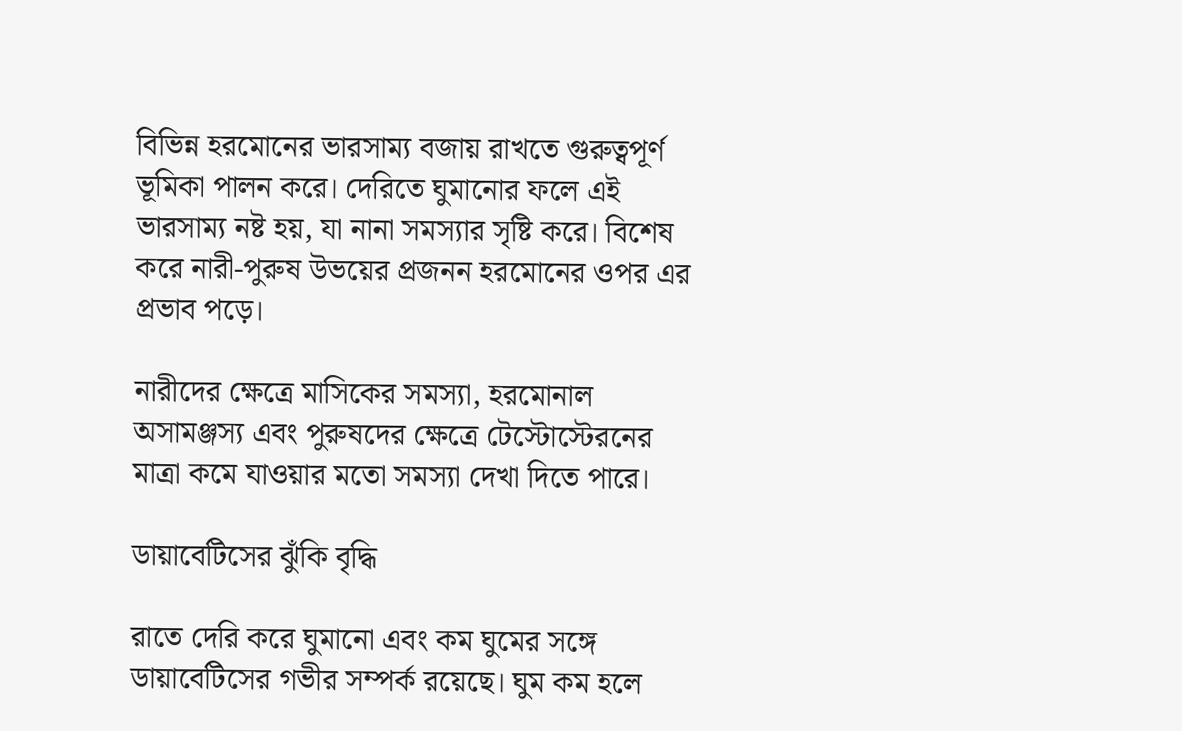বিভিন্ন হরমোনের ভারসাম্য বজায় রাখতে গুরুত্বপূর্ণ ভূমিকা পালন করে। দেরিতে ঘুমানোর ফলে এই ভারসাম্য নষ্ট হয়, যা নানা সমস্যার সৃষ্টি করে। বিশেষ করে নারী-পুরুষ উভয়ের প্রজনন হরমোনের ওপর এর প্রভাব পড়ে।

নারীদের ক্ষেত্রে মাসিকের সমস্যা, হরমোনাল অসামঞ্জস্য এবং পুরুষদের ক্ষেত্রে টেস্টোস্টেরনের মাত্রা কমে যাওয়ার মতো সমস্যা দেখা দিতে পারে।

ডায়াবেটিসের ঝুঁকি বৃদ্ধি

রাতে দেরি করে ঘুমানো এবং কম ঘুমের সঙ্গে ডায়াবেটিসের গভীর সম্পর্ক রয়েছে। ঘুম কম হলে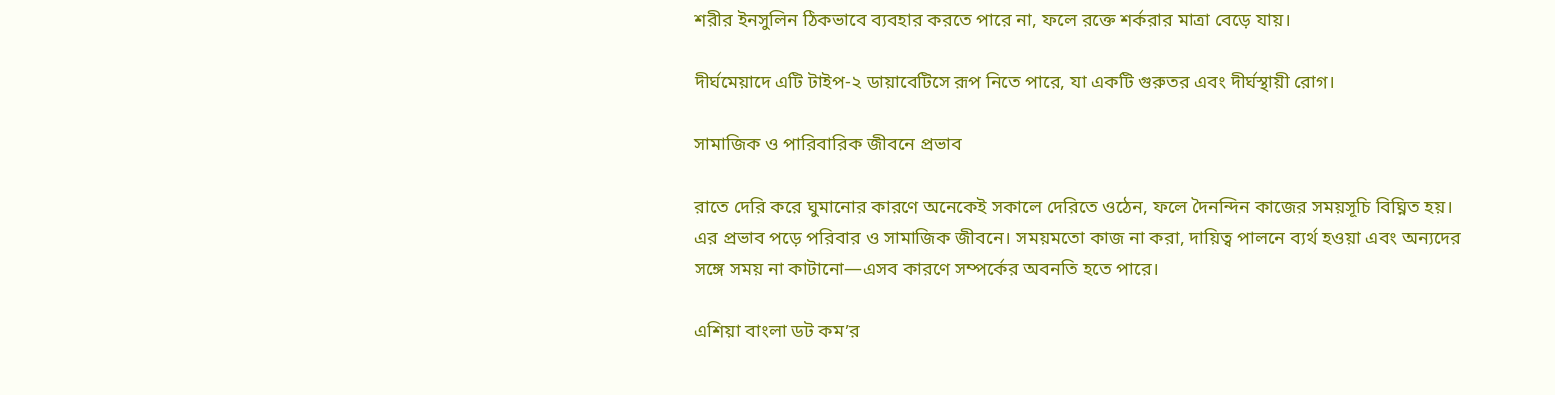শরীর ইনসুলিন ঠিকভাবে ব্যবহার করতে পারে না, ফলে রক্তে শর্করার মাত্রা বেড়ে যায়।

দীর্ঘমেয়াদে এটি টাইপ-২ ডায়াবেটিসে রূপ নিতে পারে, যা একটি গুরুতর এবং দীর্ঘস্থায়ী রোগ।

সামাজিক ও পারিবারিক জীবনে প্রভাব

রাতে দেরি করে ঘুমানোর কারণে অনেকেই সকালে দেরিতে ওঠেন, ফলে দৈনন্দিন কাজের সময়সূচি বিঘ্নিত হয়। এর প্রভাব পড়ে পরিবার ও সামাজিক জীবনে। সময়মতো কাজ না করা, দায়িত্ব পালনে ব্যর্থ হওয়া এবং অন্যদের সঙ্গে সময় না কাটানো—এসব কারণে সম্পর্কের অবনতি হতে পারে।

এশিয়া বাংলা ডট কম’র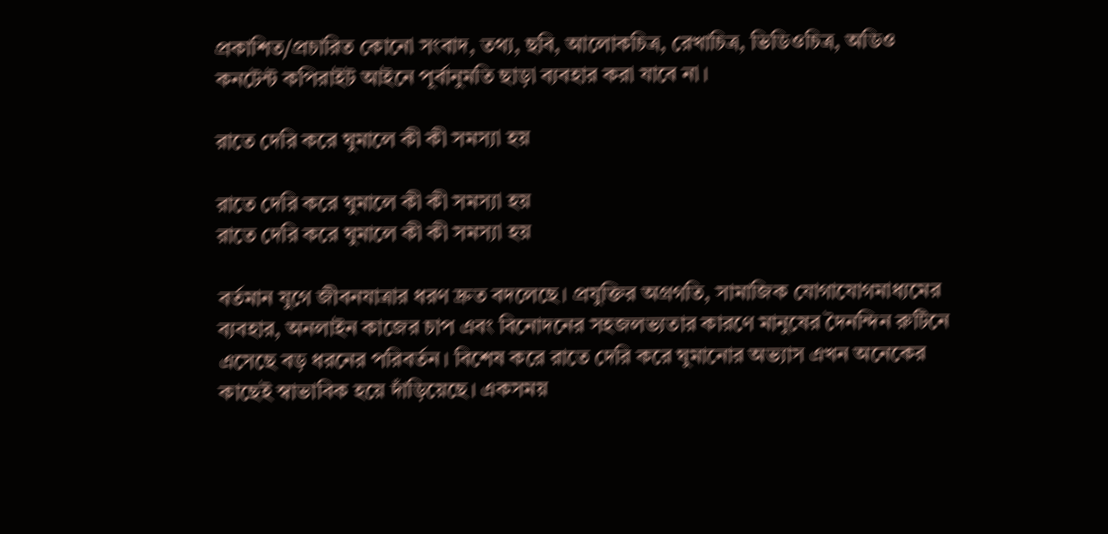প্রকাশিত/প্রচারিত কোনো সংবাদ, তথ্য, ছবি, আলোকচিত্র, রেখাচিত্র, ভিডিওচিত্র, অডিও কনটেন্ট কপিরাইট আইনে পূর্বানুমতি ছাড়া ব্যবহার করা যাবে না।

রাতে দেরি করে ঘুমালে কী কী সমস্যা হয়

রাতে দেরি করে ঘুমালে কী কী সমস্যা হয়
রাতে দেরি করে ঘুমালে কী কী সমস্যা হয়

বর্তমান যুগে জীবনযাত্রার ধরণ দ্রুত বদলেছে। প্রযুক্তির অগ্রগতি, সামাজিক যোগাযোগমাধ্যমের ব্যবহার, অনলাইন কাজের চাপ এবং বিনোদনের সহজলভ্যতার কারণে মানুষের দৈনন্দিন রুটিনে এসেছে বড় ধরনের পরিবর্তন। বিশেষ করে রাতে দেরি করে ঘুমানোর অভ্যাস এখন অনেকের কাছেই স্বাভাবিক হয়ে দাঁড়িয়েছে। একসময়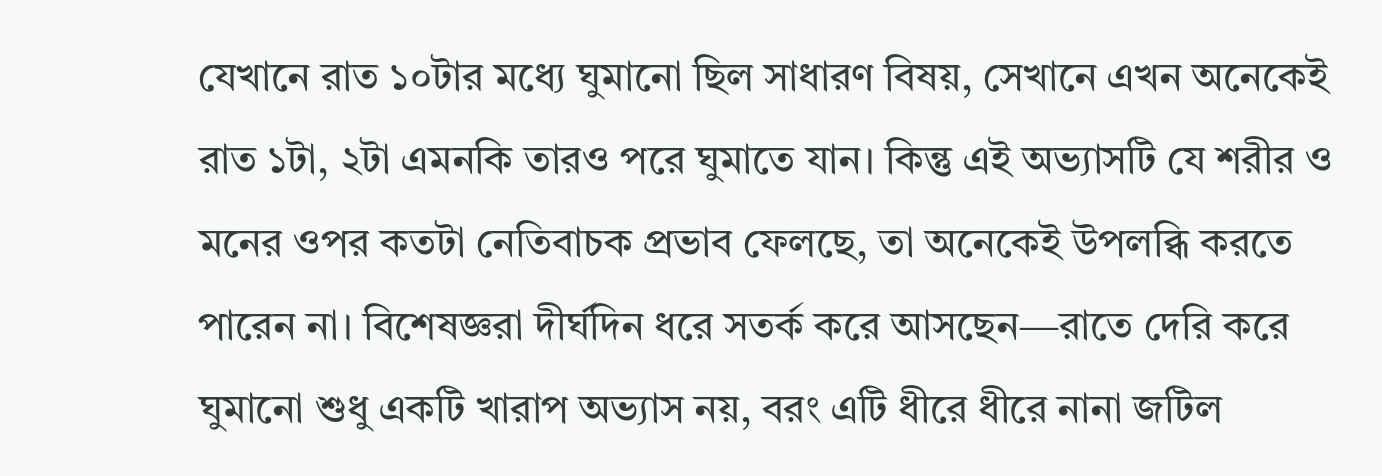যেখানে রাত ১০টার মধ্যে ঘুমানো ছিল সাধারণ বিষয়, সেখানে এখন অনেকেই রাত ১টা, ২টা এমনকি তারও পরে ঘুমাতে যান। কিন্তু এই অভ্যাসটি যে শরীর ও মনের ওপর কতটা নেতিবাচক প্রভাব ফেলছে, তা অনেকেই উপলব্ধি করতে পারেন না। বিশেষজ্ঞরা দীর্ঘদিন ধরে সতর্ক করে আসছেন—রাতে দেরি করে ঘুমানো শুধু একটি খারাপ অভ্যাস নয়, বরং এটি ধীরে ধীরে নানা জটিল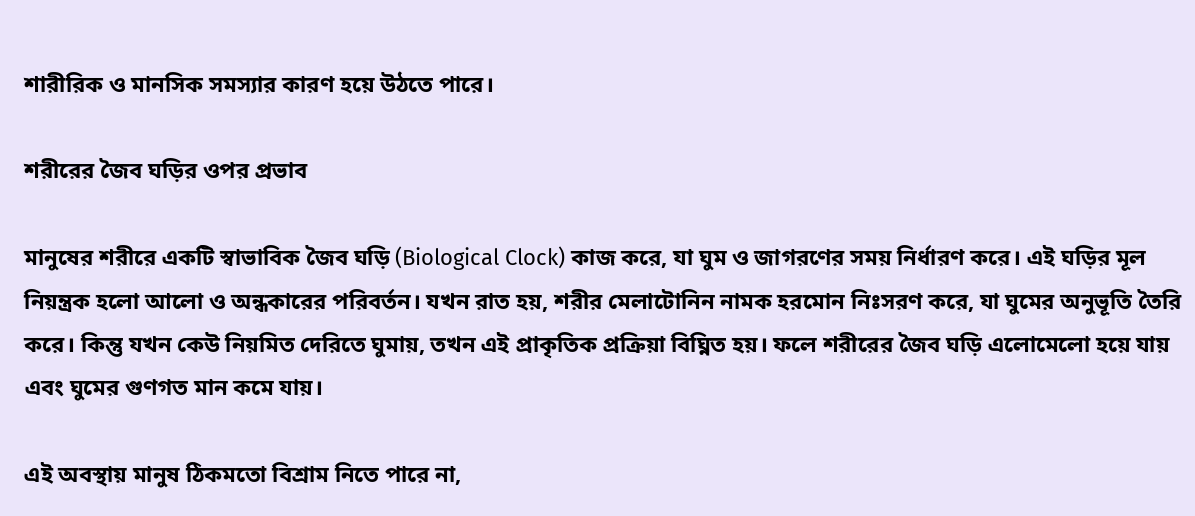শারীরিক ও মানসিক সমস্যার কারণ হয়ে উঠতে পারে।

শরীরের জৈব ঘড়ির ওপর প্রভাব

মানুষের শরীরে একটি স্বাভাবিক জৈব ঘড়ি (Biological Clock) কাজ করে, যা ঘুম ও জাগরণের সময় নির্ধারণ করে। এই ঘড়ির মূল নিয়ন্ত্রক হলো আলো ও অন্ধকারের পরিবর্তন। যখন রাত হয়, শরীর মেলাটোনিন নামক হরমোন নিঃসরণ করে, যা ঘুমের অনুভূতি তৈরি করে। কিন্তু যখন কেউ নিয়মিত দেরিতে ঘুমায়, তখন এই প্রাকৃতিক প্রক্রিয়া বিঘ্নিত হয়। ফলে শরীরের জৈব ঘড়ি এলোমেলো হয়ে যায় এবং ঘুমের গুণগত মান কমে যায়।

এই অবস্থায় মানুষ ঠিকমতো বিশ্রাম নিতে পারে না,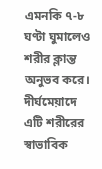এমনকি ৭-৮ ঘণ্টা ঘুমালেও শরীর ক্লান্ত অনুভব করে। দীর্ঘমেয়াদে এটি শরীরের স্বাভাবিক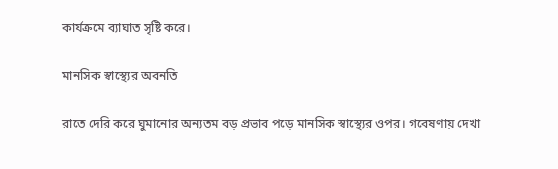কার্যক্রমে ব্যাঘাত সৃষ্টি করে।

মানসিক স্বাস্থ্যের অবনতি

রাতে দেরি করে ঘুমানোর অন্যতম বড় প্রভাব পড়ে মানসিক স্বাস্থ্যের ওপর। গবেষণায় দেখা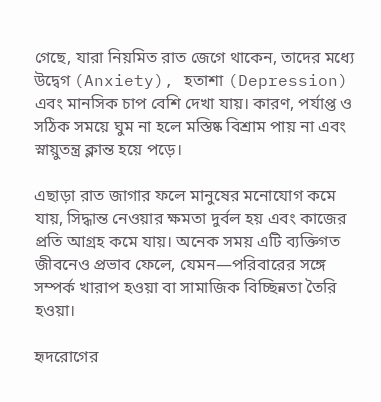গেছে, যারা নিয়মিত রাত জেগে থাকেন, তাদের মধ্যে উদ্বেগ (Anxiety), হতাশা (Depression) এবং মানসিক চাপ বেশি দেখা যায়। কারণ, পর্যাপ্ত ও সঠিক সময়ে ঘুম না হলে মস্তিষ্ক বিশ্রাম পায় না এবং স্নায়ুতন্ত্র ক্লান্ত হয়ে পড়ে।

এছাড়া রাত জাগার ফলে মানুষের মনোযোগ কমে যায়, সিদ্ধান্ত নেওয়ার ক্ষমতা দুর্বল হয় এবং কাজের প্রতি আগ্রহ কমে যায়। অনেক সময় এটি ব্যক্তিগত জীবনেও প্রভাব ফেলে, যেমন—পরিবারের সঙ্গে সম্পর্ক খারাপ হওয়া বা সামাজিক বিচ্ছিন্নতা তৈরি হওয়া।

হৃদরোগের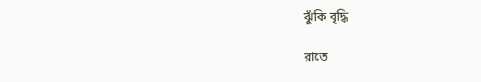ঝুঁকি বৃদ্ধি

রাতে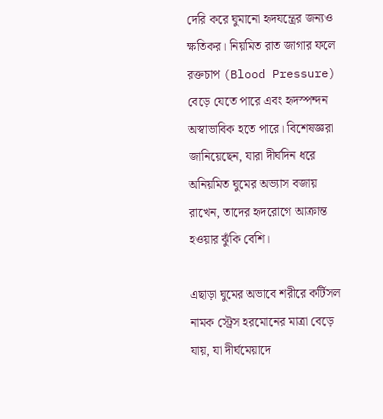দেরি করে ঘুমানো হৃদযন্ত্রের জন্যও ক্ষতিকর। নিয়মিত রাত জাগার ফলে রক্তচাপ (Blood Pressure) বেড়ে যেতে পারে এবং হৃদস্পন্দন অস্বাভাবিক হতে পারে। বিশেষজ্ঞরা জানিয়েছেন, যারা দীর্ঘদিন ধরে অনিয়মিত ঘুমের অভ্যাস বজায় রাখেন, তাদের হৃদরোগে আক্রান্ত হওয়ার ঝুঁকি বেশি।

এছাড়া ঘুমের অভাবে শরীরে কর্টিসল নামক স্ট্রেস হরমোনের মাত্রা বেড়ে যায়, যা দীর্ঘমেয়াদে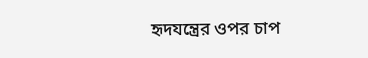হৃদযন্ত্রের ওপর চাপ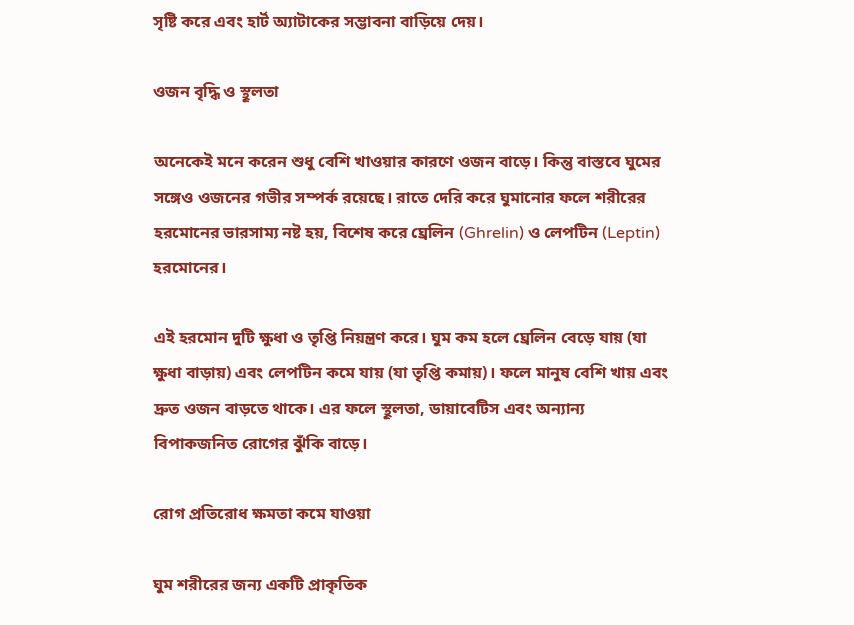সৃষ্টি করে এবং হার্ট অ্যাটাকের সম্ভাবনা বাড়িয়ে দেয়।

ওজন বৃদ্ধি ও স্থূলতা

অনেকেই মনে করেন শুধু বেশি খাওয়ার কারণে ওজন বাড়ে। কিন্তু বাস্তবে ঘুমের সঙ্গেও ওজনের গভীর সম্পর্ক রয়েছে। রাতে দেরি করে ঘুমানোর ফলে শরীরের হরমোনের ভারসাম্য নষ্ট হয়, বিশেষ করে ঘ্রেলিন (Ghrelin) ও লেপটিন (Leptin) হরমোনের।

এই হরমোন দুটি ক্ষুধা ও তৃপ্তি নিয়ন্ত্রণ করে। ঘুম কম হলে ঘ্রেলিন বেড়ে যায় (যা ক্ষুধা বাড়ায়) এবং লেপটিন কমে যায় (যা তৃপ্তি কমায়)। ফলে মানুষ বেশি খায় এবং দ্রুত ওজন বাড়তে থাকে। এর ফলে স্থূলতা, ডায়াবেটিস এবং অন্যান্য বিপাকজনিত রোগের ঝুঁকি বাড়ে।

রোগ প্রতিরোধ ক্ষমতা কমে যাওয়া

ঘুম শরীরের জন্য একটি প্রাকৃতিক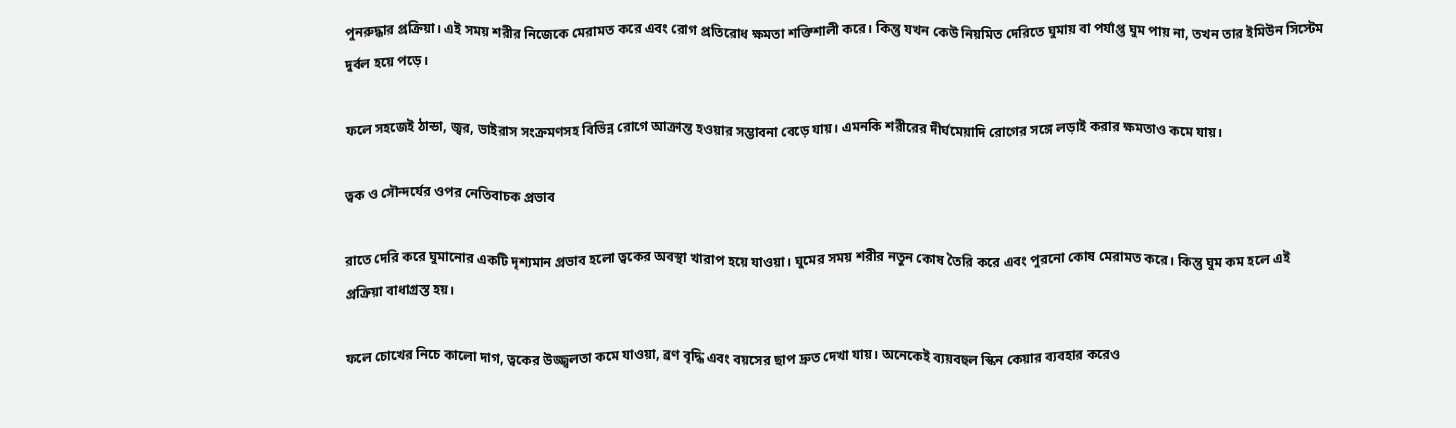পুনরুদ্ধার প্রক্রিয়া। এই সময় শরীর নিজেকে মেরামত করে এবং রোগ প্রতিরোধ ক্ষমতা শক্তিশালী করে। কিন্তু যখন কেউ নিয়মিত দেরিতে ঘুমায় বা পর্যাপ্ত ঘুম পায় না, তখন তার ইমিউন সিস্টেম দুর্বল হয়ে পড়ে।

ফলে সহজেই ঠান্ডা, জ্বর, ভাইরাস সংক্রমণসহ বিভিন্ন রোগে আক্রান্ত হওয়ার সম্ভাবনা বেড়ে যায়। এমনকি শরীরের দীর্ঘমেয়াদি রোগের সঙ্গে লড়াই করার ক্ষমতাও কমে যায়।

ত্বক ও সৌন্দর্যের ওপর নেতিবাচক প্রভাব

রাতে দেরি করে ঘুমানোর একটি দৃশ্যমান প্রভাব হলো ত্বকের অবস্থা খারাপ হয়ে যাওয়া। ঘুমের সময় শরীর নতুন কোষ তৈরি করে এবং পুরনো কোষ মেরামত করে। কিন্তু ঘুম কম হলে এই প্রক্রিয়া বাধাগ্রস্ত হয়।

ফলে চোখের নিচে কালো দাগ, ত্বকের উজ্জ্বলতা কমে যাওয়া, ব্রণ বৃদ্ধি এবং বয়সের ছাপ দ্রুত দেখা যায়। অনেকেই ব্যয়বহুল স্কিন কেয়ার ব্যবহার করেও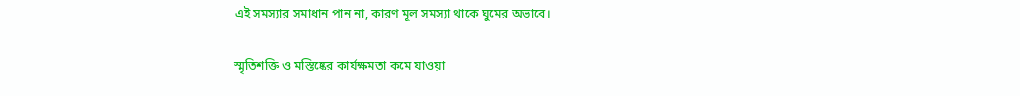এই সমস্যার সমাধান পান না, কারণ মূল সমস্যা থাকে ঘুমের অভাবে।

স্মৃতিশক্তি ও মস্তিষ্কের কার্যক্ষমতা কমে যাওয়া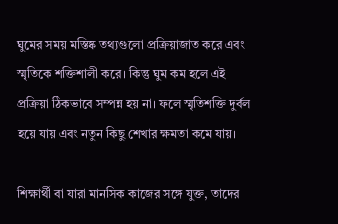ঘুমের সময় মস্তিষ্ক তথ্যগুলো প্রক্রিয়াজাত করে এবং স্মৃতিকে শক্তিশালী করে। কিন্তু ঘুম কম হলে এই প্রক্রিয়া ঠিকভাবে সম্পন্ন হয় না। ফলে স্মৃতিশক্তি দুর্বল হয়ে যায় এবং নতুন কিছু শেখার ক্ষমতা কমে যায়।

শিক্ষার্থী বা যারা মানসিক কাজের সঙ্গে যুক্ত, তাদের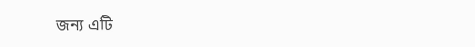জন্য এটি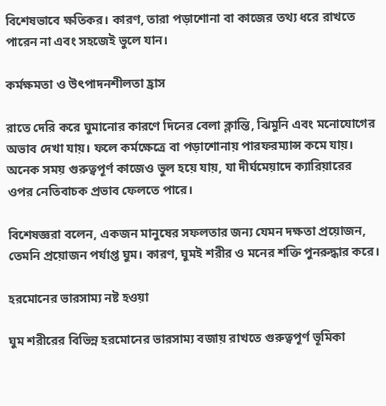বিশেষভাবে ক্ষতিকর। কারণ, তারা পড়াশোনা বা কাজের তথ্য ধরে রাখতে পারেন না এবং সহজেই ভুলে যান।

কর্মক্ষমতা ও উৎপাদনশীলতা হ্রাস

রাতে দেরি করে ঘুমানোর কারণে দিনের বেলা ক্লান্তি, ঝিমুনি এবং মনোযোগের অভাব দেখা যায়। ফলে কর্মক্ষেত্রে বা পড়াশোনায় পারফরম্যান্স কমে যায়। অনেক সময় গুরুত্বপূর্ণ কাজেও ভুল হয়ে যায়, যা দীর্ঘমেয়াদে ক্যারিয়ারের ওপর নেতিবাচক প্রভাব ফেলতে পারে।

বিশেষজ্ঞরা বলেন, একজন মানুষের সফলতার জন্য যেমন দক্ষতা প্রয়োজন, তেমনি প্রয়োজন পর্যাপ্ত ঘুম। কারণ, ঘুমই শরীর ও মনের শক্তি পুনরুদ্ধার করে।

হরমোনের ভারসাম্য নষ্ট হওয়া

ঘুম শরীরের বিভিন্ন হরমোনের ভারসাম্য বজায় রাখতে গুরুত্বপূর্ণ ভূমিকা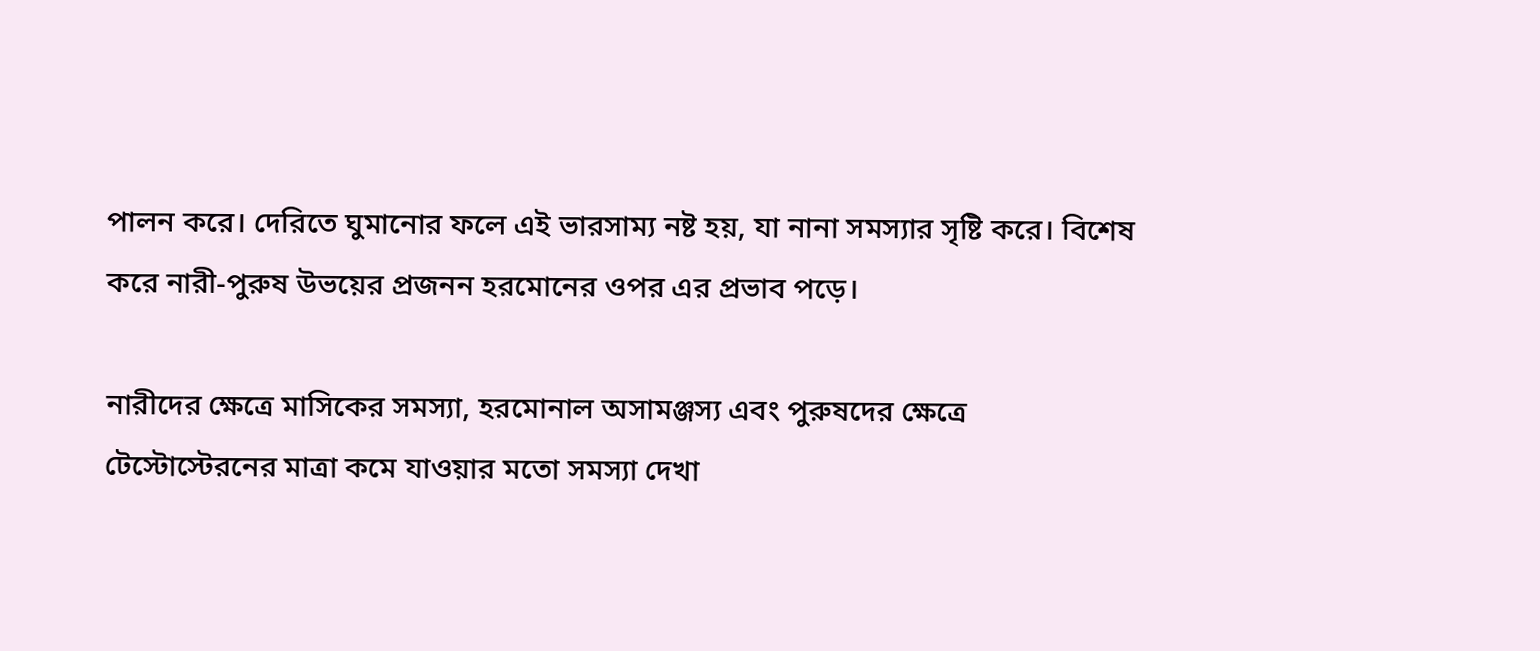পালন করে। দেরিতে ঘুমানোর ফলে এই ভারসাম্য নষ্ট হয়, যা নানা সমস্যার সৃষ্টি করে। বিশেষ করে নারী-পুরুষ উভয়ের প্রজনন হরমোনের ওপর এর প্রভাব পড়ে।

নারীদের ক্ষেত্রে মাসিকের সমস্যা, হরমোনাল অসামঞ্জস্য এবং পুরুষদের ক্ষেত্রে টেস্টোস্টেরনের মাত্রা কমে যাওয়ার মতো সমস্যা দেখা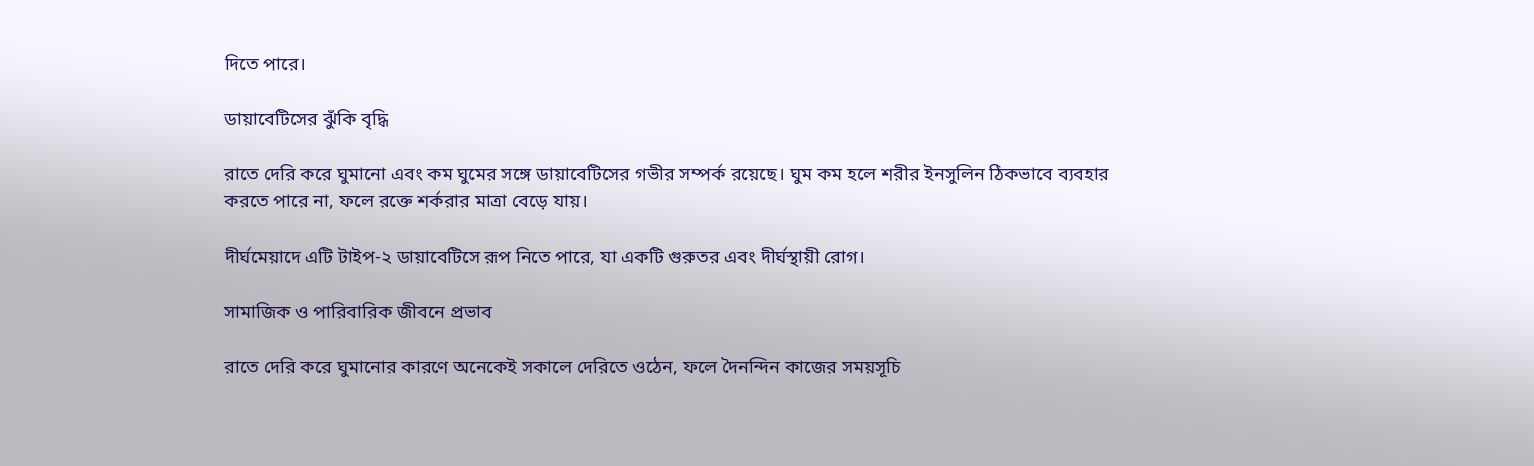দিতে পারে।

ডায়াবেটিসের ঝুঁকি বৃদ্ধি

রাতে দেরি করে ঘুমানো এবং কম ঘুমের সঙ্গে ডায়াবেটিসের গভীর সম্পর্ক রয়েছে। ঘুম কম হলে শরীর ইনসুলিন ঠিকভাবে ব্যবহার করতে পারে না, ফলে রক্তে শর্করার মাত্রা বেড়ে যায়।

দীর্ঘমেয়াদে এটি টাইপ-২ ডায়াবেটিসে রূপ নিতে পারে, যা একটি গুরুতর এবং দীর্ঘস্থায়ী রোগ।

সামাজিক ও পারিবারিক জীবনে প্রভাব

রাতে দেরি করে ঘুমানোর কারণে অনেকেই সকালে দেরিতে ওঠেন, ফলে দৈনন্দিন কাজের সময়সূচি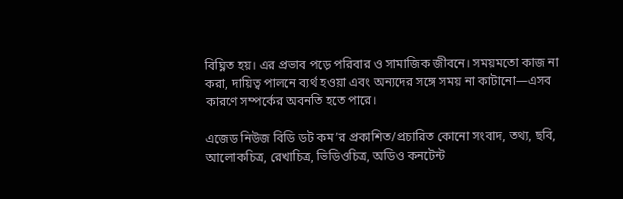বিঘ্নিত হয়। এর প্রভাব পড়ে পরিবার ও সামাজিক জীবনে। সময়মতো কাজ না করা, দায়িত্ব পালনে ব্যর্থ হওয়া এবং অন্যদের সঙ্গে সময় না কাটানো—এসব কারণে সম্পর্কের অবনতি হতে পারে।

এজেড নিউজ বিডি ডট কম’র প্রকাশিত/প্রচারিত কোনো সংবাদ, তথ্য, ছবি, আলোকচিত্র, রেখাচিত্র, ভিডিওচিত্র, অডিও কনটেন্ট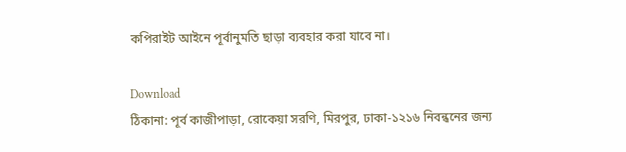কপিরাইট আইনে পূর্বানুমতি ছাড়া ব্যবহার করা যাবে না।

Download
ঠিকানা: পূর্ব কাজীপাড়া, রোকেয়া সরণি, মিরপুর, ঢাকা-১২১৬ নিবন্ধনের জন্য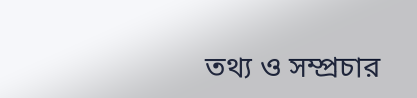তথ্য ও সম্প্রচার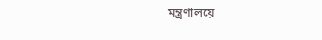মন্ত্রণালয়ে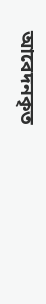আবেদনকৃত